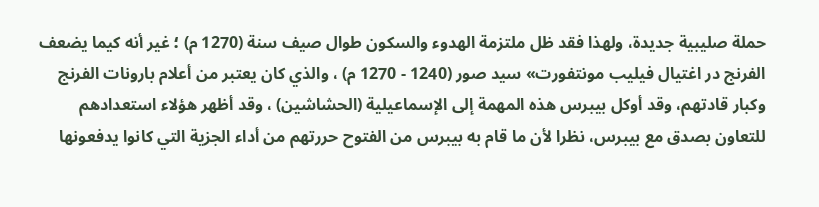حملة صليبية جديدة، ولهذا فقد ظل ملتزمة الهدوء والسكون طوال صيف سنة (1270 م) ؛ غير أنه كيما يضعف الفرنج در اغتيال فيليب مونتفورت» سيد صور (1240 - 1270 م) ، والذي كان يعتبر من أعلام بارونات الفرنج وكبار قادتهم، وقد أوكل بيبرس هذه المهمة إلى الإسماعيلية (الحشاشين) ، وقد أظهر هؤلاء استعدادهم للتعاون بصدق مع بيبرس، نظرا لأن ما قام به بيبرس من الفتوح حررتهم من أداء الجزية التي كانوا يدفعونها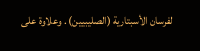لفرسان الأسبتارية (الصليبيين) . وعلاوة على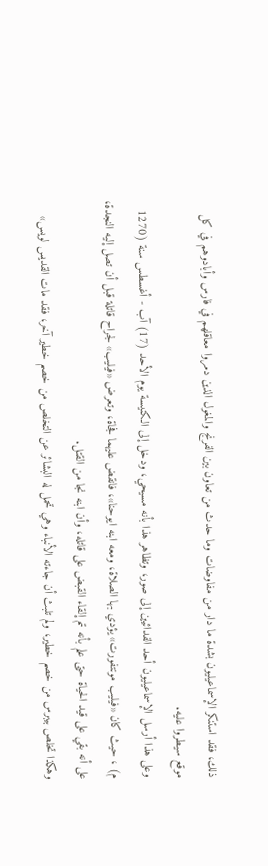ذلك، فقد استنكر الإسماعيليون بشدة ما دار من مفاوضات وما حدث من تعاون بين الفرنج والمغول الذين دمروا معاقلهم في فارس وأبادوهم في كل موقع سيطروا عليه.
وعلى هذا أرسل الإسماعيليون أحد الفدائيين إلى صور، وتظاهر هذا بأنه مسيحي، ودخل إلى الكنيسة يوم الأحد (17) آب - أغسطس سنة (1270 م) ، حيث كان «فيليب مونتفورت» يؤدي بها الصلاة، ومعه ابنه ايوحنا»، فانقض عليهما فجاة، وتعرض «فيليب» لجراح قاتلة قبل أن تصل إليه النجدة، على أنه بقي على قيد الحياة حتى علم بأنه تم إلقاء القبض على قاتله، وأن ابنه نجا من القتل.
وهكذا تخلص بيبرس من خصم خطير، ولم تلبث أن جاءته الأنباء وهي تحمل له البشائر عن التخلص من خصم خطير آخر، فقد مات القديس لويس»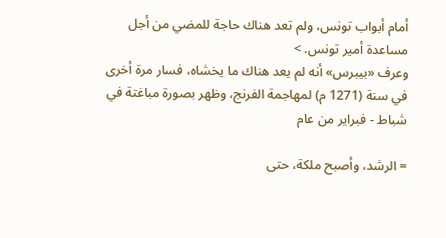أمام أبواب تونس، ولم تعد هناك حاجة للمضي من أجل مساعدة أمير تونس. >
وعرف «بيبرس» أنه لم يعد هناك ما يخشاه، فسار مرة أخرى في سنة (1271 م) لمهاجمة الفرنج، وظهر بصورة مباغتة في شباط - فبراير من عام

= الرشد، وأصبح ملكة، حتى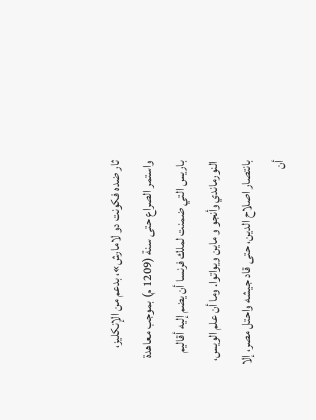ثار ضده فكونت دو لامارش»، بدعم من الإنكليز، واستمر الصراع حتى سنة (1209 م) بموجب معاهدة باريس التي ضمنت لملك فرنسا أن يضم إليه أقاليم النورماندي وأنجو و ماين ويواتوا. وما أن علم الويس، بانتصار اصلاح الدين، حتى قاد جيشه واحتل مصر، إلا أن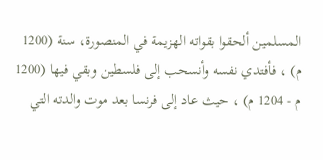المسلمين ألحقوا بقواته الهزيمة في المنصورة، سنة (1200 م) ، فأفتدي نفسه وأنسحب إلى فلسطين وبقي فيها (1200 م - 1204 م) ، حيث عاد إلى فرنسا بعد موت والدته التي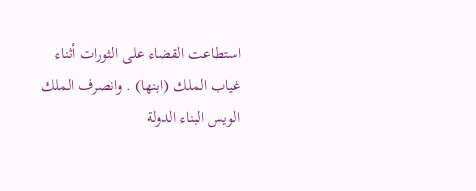استطاعت القضاء على الثورات أثناء غياب الملك (ابنها) . وانصرف الملك الويس البناء الدولة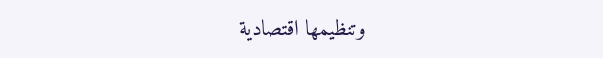وتنظيمها اقتصادية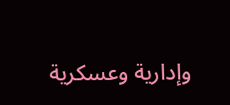وإدارية وعسكرية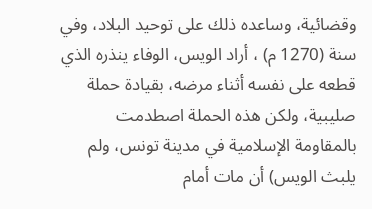وقضائية، وساعده ذلك على توحيد البلاد، وفي سنة (1270 م) ، أراد الويس، الوفاء ينذره الذي قطعه على نفسه أثناء مرضه، بقيادة حملة صليبية، ولكن هذه الحملة اصطدمت بالمقاومة الإسلامية في مدينة تونس، ولم يلبث الويس) أن مات أمام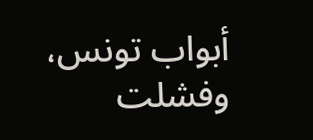أبواب تونس، وفشلت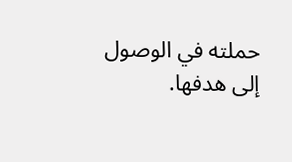حملته في الوصول إلى هدفها.